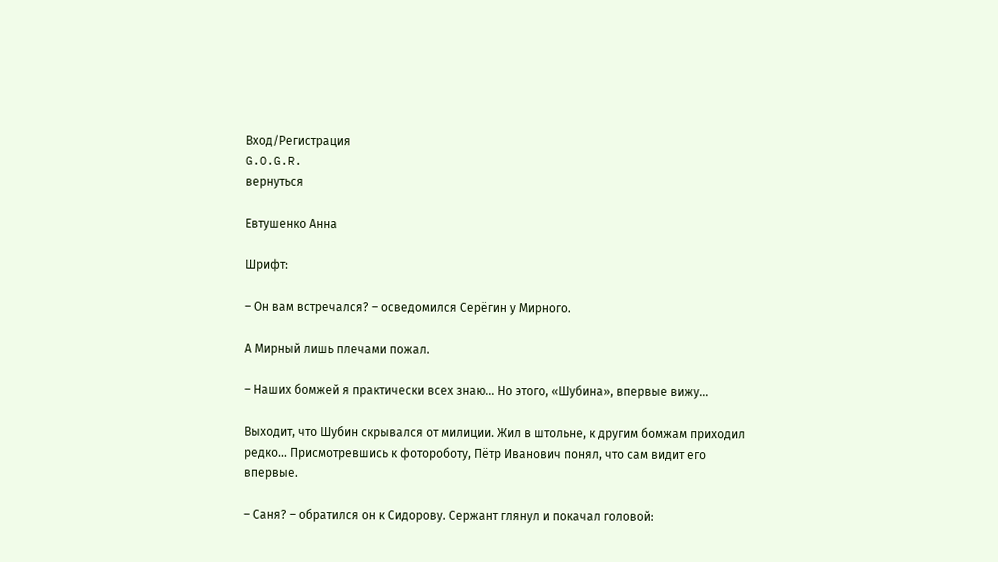Вход/Регистрация
G.O.G.R.
вернуться

Евтушенко Анна

Шрифт:

– Он вам встречался? – осведомился Серёгин у Мирного.

А Мирный лишь плечами пожал.

– Наших бомжей я практически всех знаю… Но этого, «Шубина», впервые вижу…

Выходит, что Шубин скрывался от милиции. Жил в штольне, к другим бомжам приходил редко… Присмотревшись к фотороботу, Пётр Иванович понял, что сам видит его впервые.

– Саня? – обратился он к Сидорову. Сержант глянул и покачал головой: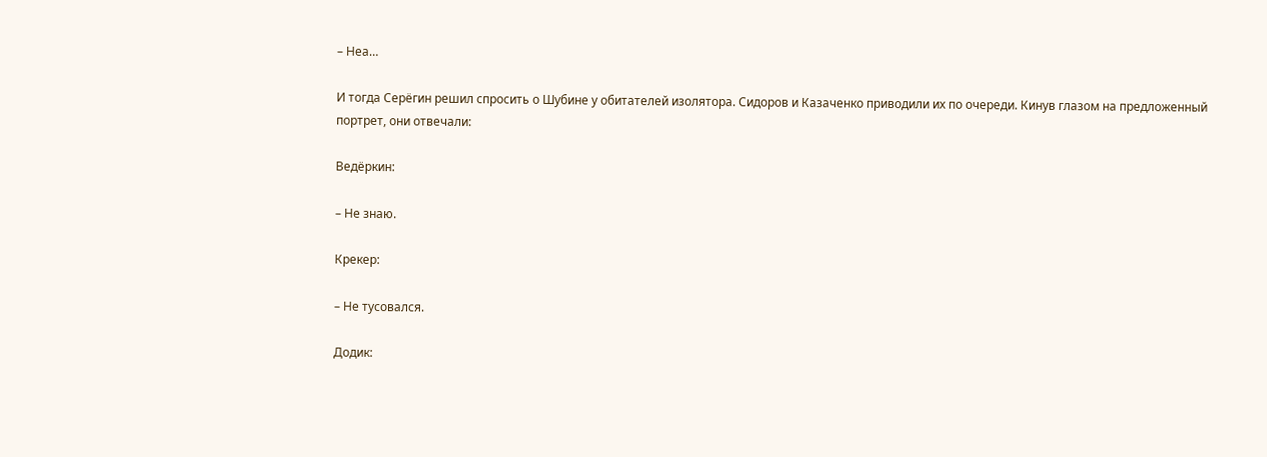– Неа…

И тогда Серёгин решил спросить о Шубине у обитателей изолятора. Сидоров и Казаченко приводили их по очереди. Кинув глазом на предложенный портрет, они отвечали:

Ведёркин:

– Не знаю.

Крекер:

– Не тусовался.

Додик: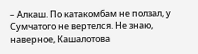– Алкаш. По катакомбам не ползал, у Сумчатого не вертелся. Не знаю, наверное, Кашалотова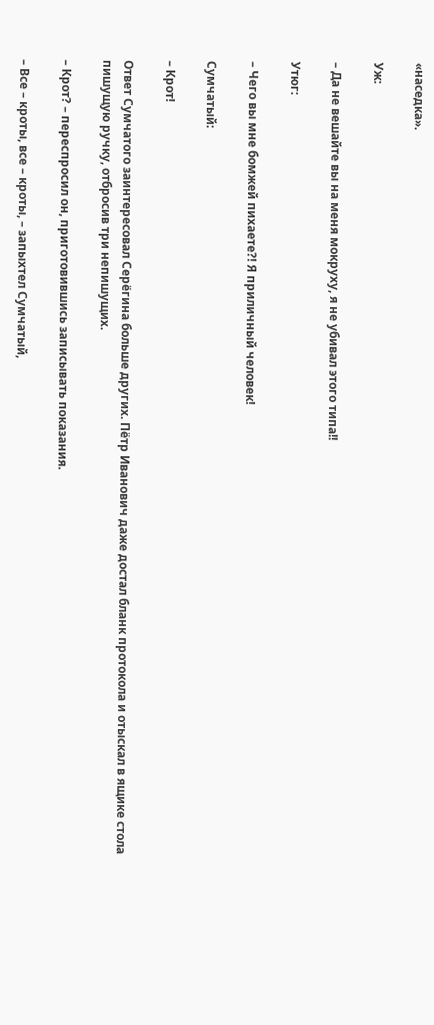«наседка».

Уж:

– Да не вешайте вы на меня мокруху, я не убивал этого типа!!

Утюг:

– Чего вы мне бомжей пихаете?! Я приличный человек!

Сумчатый:

– Крот!

Ответ Сумчатого заинтересовал Серёгина больше других. Пётр Иванович даже достал бланк протокола и отыскал в ящике стола пишущую ручку, отбросив три непишущих.

– Крот? – переспросил он, приготовившись записывать показания.

– Все – кроты, все – кроты, – запыхтел Сумчатый,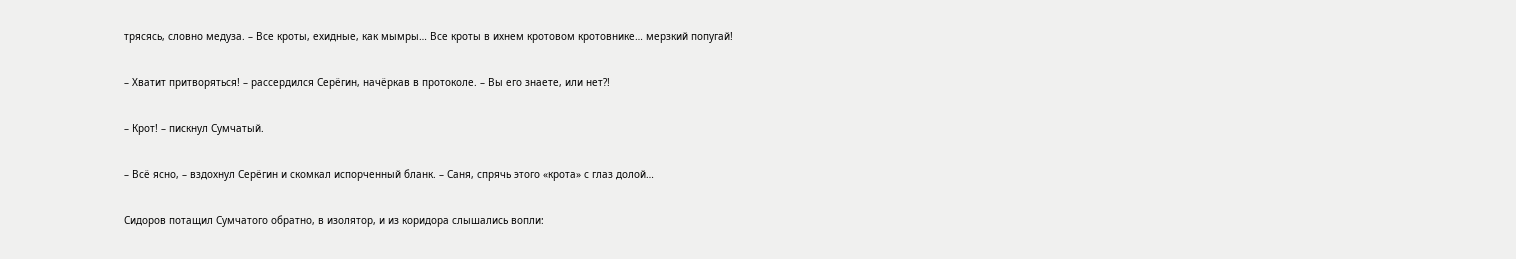трясясь, словно медуза. – Все кроты, ехидные, как мымры… Все кроты в ихнем кротовом кротовнике… мерзкий попугай!

– Хватит притворяться! – рассердился Серёгин, начёркав в протоколе. – Вы его знаете, или нет?!

– Крот! – пискнул Сумчатый.

– Всё ясно, – вздохнул Серёгин и скомкал испорченный бланк. – Саня, спрячь этого «крота» с глаз долой…

Сидоров потащил Сумчатого обратно, в изолятор, и из коридора слышались вопли: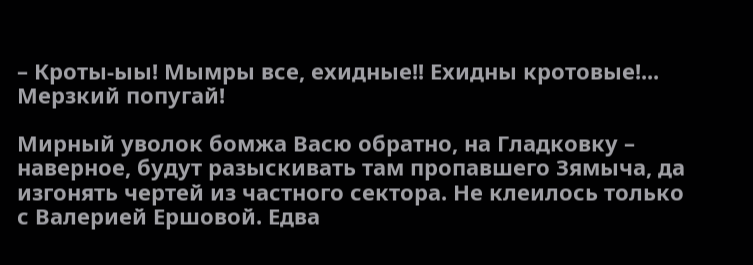– Кроты-ыы! Мымры все, ехидные!! Ехидны кротовые!... Мерзкий попугай!

Мирный уволок бомжа Васю обратно, на Гладковку – наверное, будут разыскивать там пропавшего Зямыча, да изгонять чертей из частного сектора. Не клеилось только с Валерией Ершовой. Едва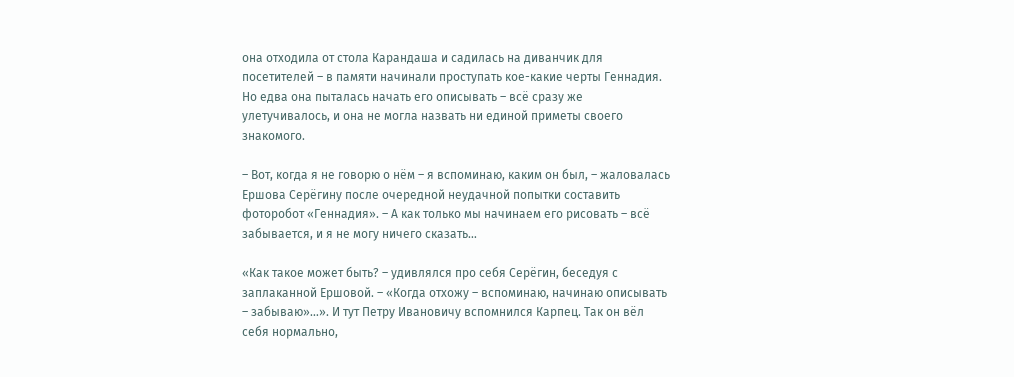она отходила от стола Карандаша и садилась на диванчик для посетителей – в памяти начинали проступать кое-какие черты Геннадия. Но едва она пыталась начать его описывать – всё сразу же улетучивалось, и она не могла назвать ни единой приметы своего знакомого.

– Вот, когда я не говорю о нём – я вспоминаю, каким он был, – жаловалась Ершова Серёгину после очередной неудачной попытки составить фоторобот «Геннадия». – А как только мы начинаем его рисовать – всё забывается, и я не могу ничего сказать…

«Как такое может быть? – удивлялся про себя Серёгин, беседуя с заплаканной Ершовой. – «Когда отхожу – вспоминаю, начинаю описывать – забываю»…». И тут Петру Ивановичу вспомнился Карпец. Так он вёл себя нормально,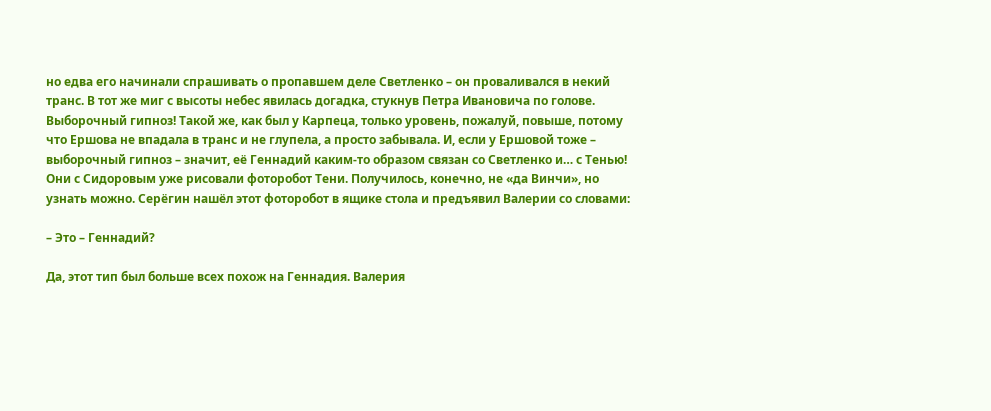но едва его начинали спрашивать о пропавшем деле Светленко – он проваливался в некий транс. В тот же миг с высоты небес явилась догадка, стукнув Петра Ивановича по голове. Выборочный гипноз! Такой же, как был у Карпеца, только уровень, пожалуй, повыше, потому что Ершова не впадала в транс и не глупела, а просто забывала. И, если у Ершовой тоже – выборочный гипноз – значит, её Геннадий каким-то образом связан со Светленко и… с Тенью! Они с Сидоровым уже рисовали фоторобот Тени. Получилось, конечно, не «да Винчи», но узнать можно. Серёгин нашёл этот фоторобот в ящике стола и предъявил Валерии со словами:

– Это – Геннадий?

Да, этот тип был больше всех похож на Геннадия. Валерия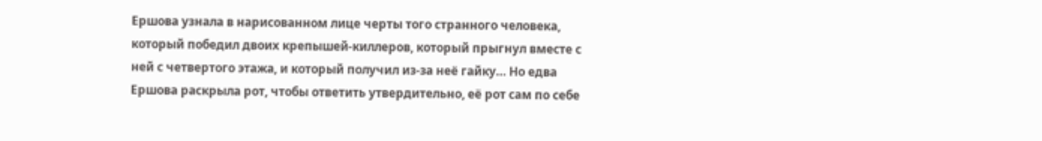Ершова узнала в нарисованном лице черты того странного человека, который победил двоих крепышей-киллеров, который прыгнул вместе с ней с четвертого этажа, и который получил из-за неё гайку… Но едва Ершова раскрыла рот, чтобы ответить утвердительно, её рот сам по себе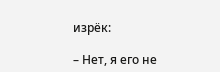изрёк:

– Нет, я его не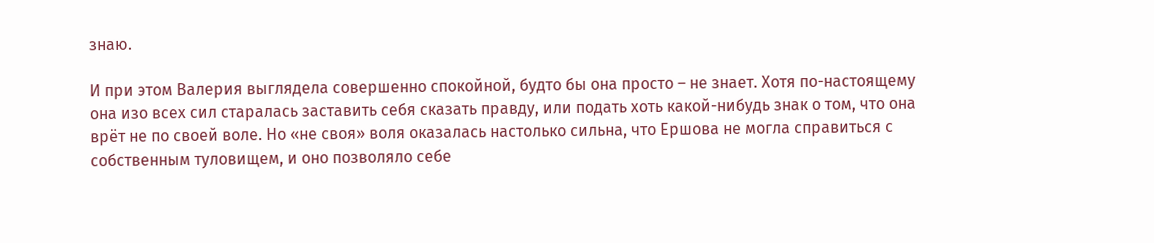знаю.

И при этом Валерия выглядела совершенно спокойной, будто бы она просто – не знает. Хотя по-настоящему она изо всех сил старалась заставить себя сказать правду, или подать хоть какой-нибудь знак о том, что она врёт не по своей воле. Но «не своя» воля оказалась настолько сильна, что Ершова не могла справиться с собственным туловищем, и оно позволяло себе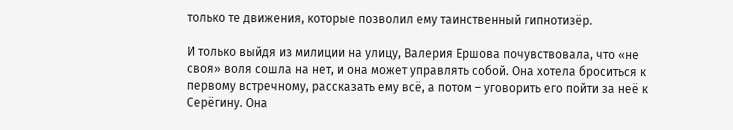только те движения, которые позволил ему таинственный гипнотизёр.

И только выйдя из милиции на улицу, Валерия Ершова почувствовала, что «не своя» воля сошла на нет, и она может управлять собой. Она хотела броситься к первому встречному, рассказать ему всё, а потом – уговорить его пойти за неё к Серёгину. Она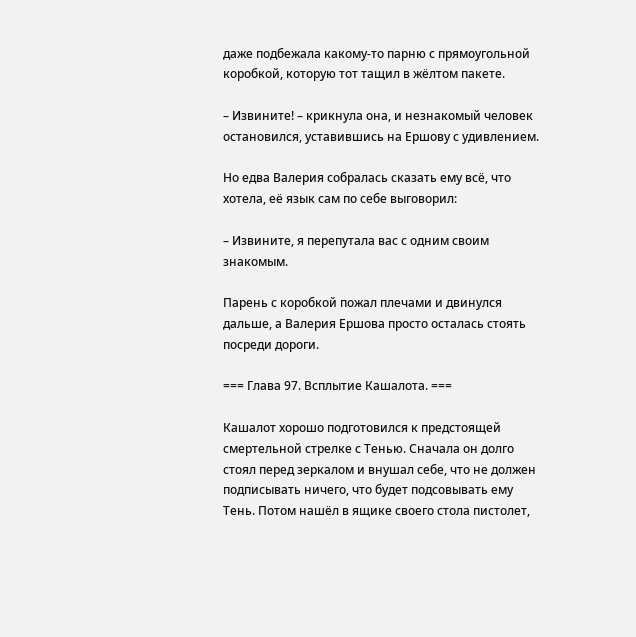даже подбежала какому-то парню с прямоугольной коробкой, которую тот тащил в жёлтом пакете.

– Извините! – крикнула она, и незнакомый человек остановился, уставившись на Ершову с удивлением.

Но едва Валерия собралась сказать ему всё, что хотела, её язык сам по себе выговорил:

– Извините, я перепутала вас с одним своим знакомым.

Парень с коробкой пожал плечами и двинулся дальше, а Валерия Ершова просто осталась стоять посреди дороги.

=== Глава 97. Всплытие Кашалота. ===

Кашалот хорошо подготовился к предстоящей смертельной стрелке с Тенью. Сначала он долго стоял перед зеркалом и внушал себе, что не должен подписывать ничего, что будет подсовывать ему Тень. Потом нашёл в ящике своего стола пистолет,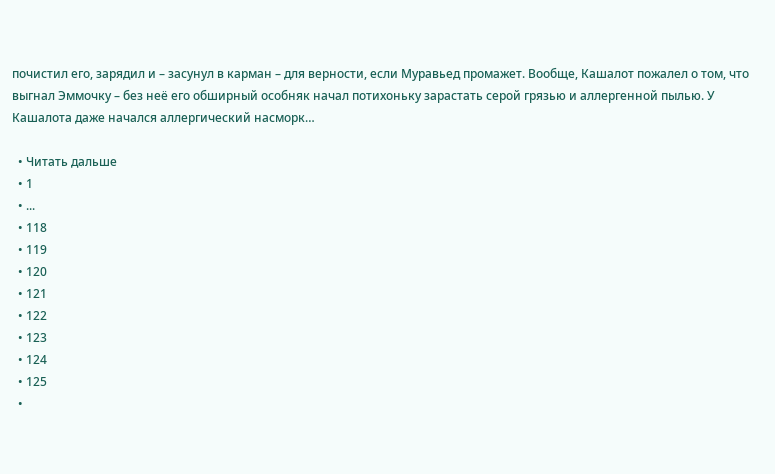почистил его, зарядил и – засунул в карман – для верности, если Муравьед промажет. Вообще, Кашалот пожалел о том, что выгнал Эммочку – без неё его обширный особняк начал потихоньку зарастать серой грязью и аллергенной пылью. У Кашалота даже начался аллергический насморк…

  • Читать дальше
  • 1
  • ...
  • 118
  • 119
  • 120
  • 121
  • 122
  • 123
  • 124
  • 125
  •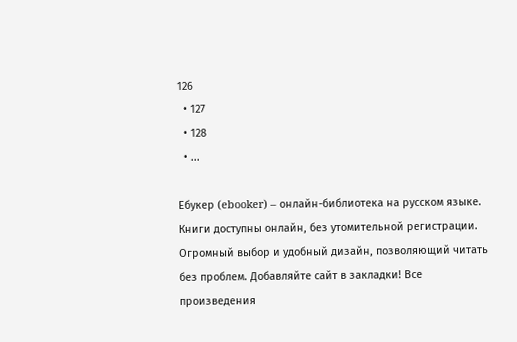126
  • 127
  • 128
  • ...

Ебукер (ebooker) – онлайн-библиотека на русском языке. Книги доступны онлайн, без утомительной регистрации. Огромный выбор и удобный дизайн, позволяющий читать без проблем. Добавляйте сайт в закладки! Все произведения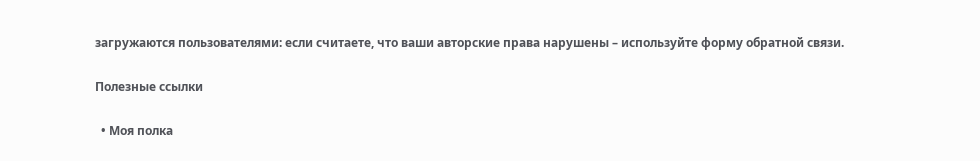загружаются пользователями: если считаете, что ваши авторские права нарушены – используйте форму обратной связи.

Полезные ссылки

  • Моя полка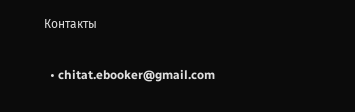Контакты

  • chitat.ebooker@gmail.com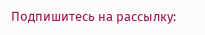Подпишитесь на рассылку: